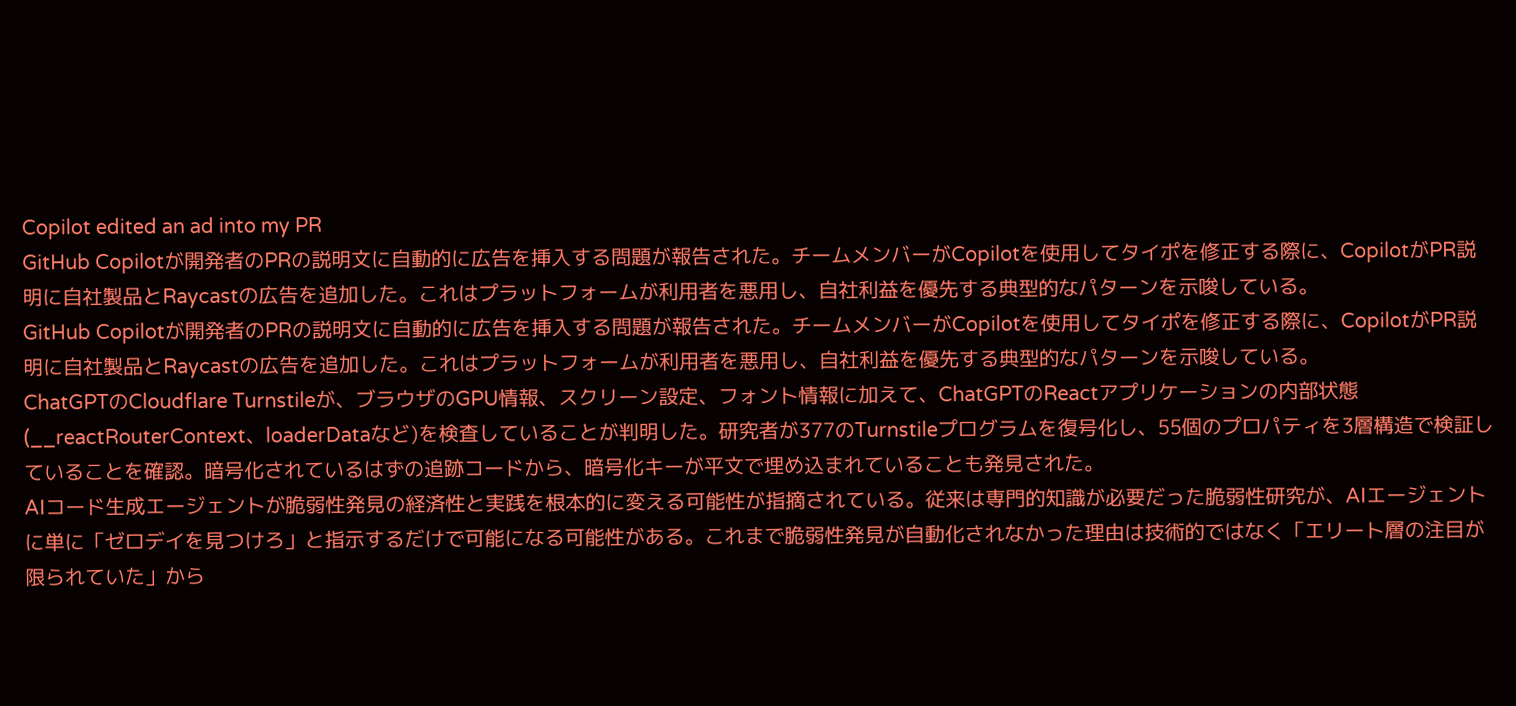Copilot edited an ad into my PR
GitHub Copilotが開発者のPRの説明文に自動的に広告を挿入する問題が報告された。チームメンバーがCopilotを使用してタイポを修正する際に、CopilotがPR説明に自社製品とRaycastの広告を追加した。これはプラットフォームが利用者を悪用し、自社利益を優先する典型的なパターンを示唆している。
GitHub Copilotが開発者のPRの説明文に自動的に広告を挿入する問題が報告された。チームメンバーがCopilotを使用してタイポを修正する際に、CopilotがPR説明に自社製品とRaycastの広告を追加した。これはプラットフォームが利用者を悪用し、自社利益を優先する典型的なパターンを示唆している。
ChatGPTのCloudflare Turnstileが、ブラウザのGPU情報、スクリーン設定、フォント情報に加えて、ChatGPTのReactアプリケーションの内部状態(__reactRouterContext、loaderDataなど)を検査していることが判明した。研究者が377のTurnstileプログラムを復号化し、55個のプロパティを3層構造で検証していることを確認。暗号化されているはずの追跡コードから、暗号化キーが平文で埋め込まれていることも発見された。
AIコード生成エージェントが脆弱性発見の経済性と実践を根本的に変える可能性が指摘されている。従来は専門的知識が必要だった脆弱性研究が、AIエージェントに単に「ゼロデイを見つけろ」と指示するだけで可能になる可能性がある。これまで脆弱性発見が自動化されなかった理由は技術的ではなく「エリート層の注目が限られていた」から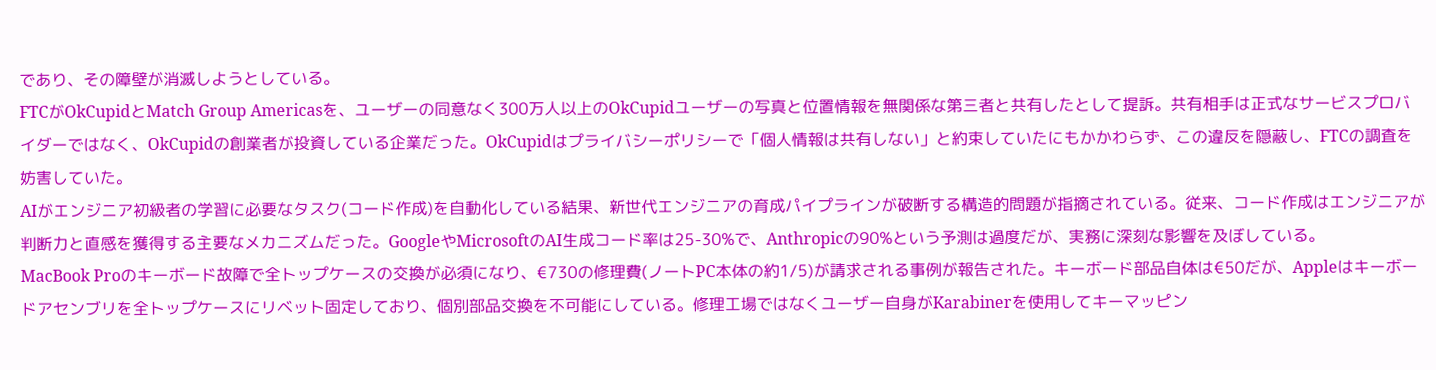であり、その障壁が消滅しようとしている。
FTCがOkCupidとMatch Group Americasを、ユーザーの同意なく300万人以上のOkCupidユーザーの写真と位置情報を無関係な第三者と共有したとして提訴。共有相手は正式なサービスプロバイダーではなく、OkCupidの創業者が投資している企業だった。OkCupidはプライバシーポリシーで「個人情報は共有しない」と約束していたにもかかわらず、この違反を隠蔽し、FTCの調査を妨害していた。
AIがエンジニア初級者の学習に必要なタスク(コード作成)を自動化している結果、新世代エンジニアの育成パイプラインが破断する構造的問題が指摘されている。従来、コード作成はエンジニアが判断力と直感を獲得する主要なメカニズムだった。GoogleやMicrosoftのAI生成コード率は25-30%で、Anthropicの90%という予測は過度だが、実務に深刻な影響を及ぼしている。
MacBook Proのキーボード故障で全トップケースの交換が必須になり、€730の修理費(ノートPC本体の約1/5)が請求される事例が報告された。キーボード部品自体は€50だが、Appleはキーボードアセンブリを全トップケースにリベット固定しており、個別部品交換を不可能にしている。修理工場ではなくユーザー自身がKarabinerを使用してキーマッピン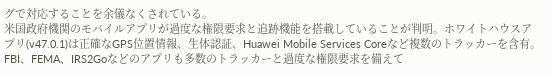グで対応することを余儀なくされている。
米国政府機関のモバイルアプリが過度な権限要求と追跡機能を搭載していることが判明。ホワイトハウスアプリ(v47.0.1)は正確なGPS位置情報、生体認証、Huawei Mobile Services Coreなど複数のトラッカーを含有。FBI、FEMA、IRS2Goなどのアプリも多数のトラッカーと過度な権限要求を備えて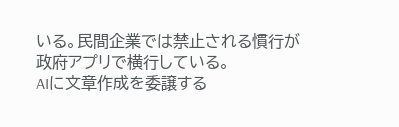いる。民間企業では禁止される慣行が政府アプリで横行している。
AIに文章作成を委譲する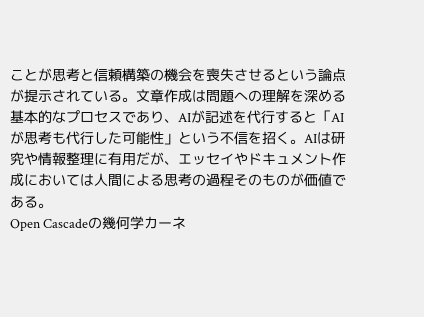ことが思考と信頼構築の機会を喪失させるという論点が提示されている。文章作成は問題への理解を深める基本的なプロセスであり、AIが記述を代行すると「AIが思考も代行した可能性」という不信を招く。AIは研究や情報整理に有用だが、エッセイやドキュメント作成においては人間による思考の過程そのものが価値である。
Open Cascadeの幾何学カーネ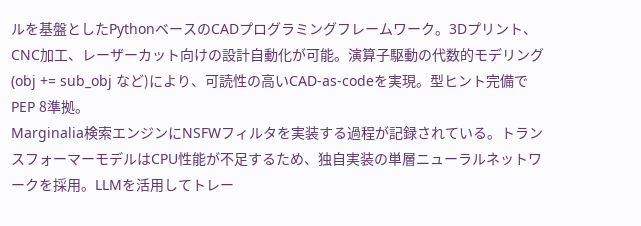ルを基盤としたPythonベースのCADプログラミングフレームワーク。3Dプリント、CNC加工、レーザーカット向けの設計自動化が可能。演算子駆動の代数的モデリング(obj += sub_obj など)により、可読性の高いCAD-as-codeを実現。型ヒント完備でPEP 8準拠。
Marginalia検索エンジンにNSFWフィルタを実装する過程が記録されている。トランスフォーマーモデルはCPU性能が不足するため、独自実装の単層ニューラルネットワークを採用。LLMを活用してトレー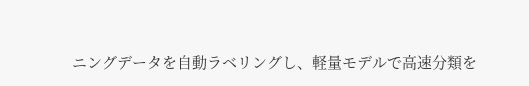ニングデータを自動ラベリングし、軽量モデルで高速分類を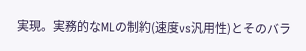実現。実務的なMLの制約(速度vs汎用性)とそのバラ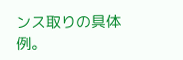ンス取りの具体例。